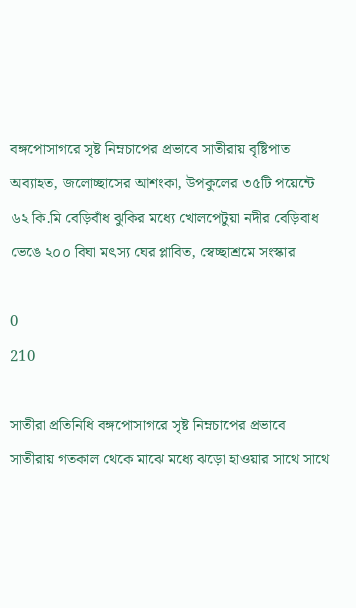বঙ্গপোসাগরে সৃষ্ট নিম্নচাপের প্রভাবে সাতীরায় বৃষ্টিপাত অব্যাহত, জলোচ্ছাসের আশংকা, উপকুলের ৩৫টি পয়েন্টে ৬২ কি.মি বেড়িবাঁধ ঝুকির মধ্যে খোলপেটুয়া নদীর বেড়িবাধ ভেঙে ২০০ বিঘা মৎস্য ঘের প্লাবিত, স্বেচ্ছাশ্রমে সংস্কার

0
210

সাতীরা প্রতিনিধি বঙ্গপোসাগরে সৃষ্ট নিম্নচাপের প্রভাবে সাতীরায় গতকাল থেকে মাঝে মধ্যে ঝড়ো হাওয়ার সাথে সাথে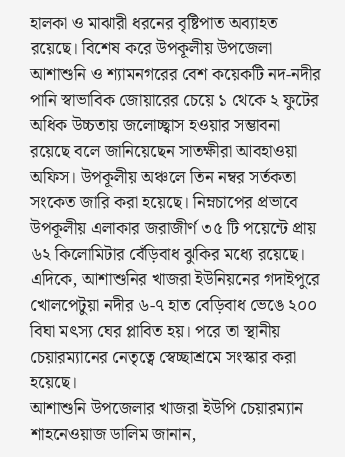হালকা ও মাঝারী ধরনের বৃষ্টিপাত অব্যাহত রয়েছে। বিশেষ করে উপকূলীয় উপজেলা আশাশুনি ও শ্যামনগরের বেশ কয়েকটি নদ-নদীর পানি স্বাভাবিক জোয়ারের চেয়ে ১ থেকে ২ ফুটের অধিক উচ্চতায় জলোচ্ছ্বাস হওয়ার সম্ভাবনা রয়েছে বলে জানিয়েছেন সাতক্ষীরা আবহাওয়া অফিস। উপকূলীয় অঞ্চলে তিন নম্বর সর্তকতা সংকেত জারি করা হয়েছে। নিম্নচাপের প্রভাবে উপকূলীয় এলাকার জরাজীর্ণ ৩৫ টি পয়েন্টে প্রায় ৬২ কিলোমিটার বেঁড়িবাধ ঝুকির মধ্যে রয়েছে। এদিকে, আশাশুনির খাজরা ইউনিয়নের গদাইপুরে খোলপেটুয়া নদীর ৬-৭ হাত বেড়িবাধ ভেঙে ২০০ বিঘা মৎস্য ঘের প্লাবিত হয়। পরে তা স্থানীয় চেয়ারম্যানের নেতৃত্বে স্বেচ্ছাশ্রমে সংস্কার করা হয়েছে।
আশাশুনি উপজেলার খাজরা ইউপি চেয়ারম্যান শাহনেওয়াজ ডালিম জানান,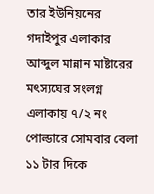তার ইউনিয়নের গদাইপুর এলাকার আব্দুল মান্নান মাষ্টারের মৎস্যঘের সংলগ্ন এলাকায় ৭/২ নং পোল্ডারে সোমবার বেলা ১১ টার দিকে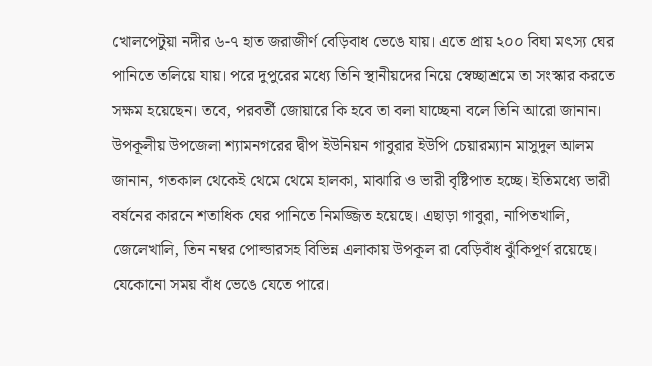খোলপেটুয়া নদীর ৬-৭ হাত জরাজীর্ণ বেড়িবাধ ভেঙে যায়। এতে প্রায় ২০০ বিঘা মৎস্য ঘের পানিতে তলিয়ে যায়। পরে দুপুরের মধ্যে তিনি স্থানীয়দের নিয়ে স্বেচ্ছাশ্রমে তা সংস্কার করতে সক্ষম হয়েছেন। তবে, পরবর্তী জোয়ারে কি হবে তা বলা যাচ্ছেনা বলে তিনি আরো জানান।
উপকূলীয় উপজেলা শ্যামনগরের দ্বীপ ইউনিয়ন গাবুরার ইউপি চেয়ারম্যান মাসুদুল আলম জানান, গতকাল থেকেই থেমে থেমে হালকা, মাঝারি ও ভারী বৃষ্টিপাত হচ্ছে। ইতিমধ্যে ভারী বর্ষনের কারনে শতাধিক ঘের পানিতে নিমজ্জিত হয়েছে। এছাড়া গাবুরা, নাপিতখালি, জেলেখালি, তিন নম্বর পোল্ডারসহ বিভিন্ন এলাকায় উপকূল রা বেড়িবাঁধ ঝুঁকিপূর্ণ রয়েছে। যেকোনো সময় বাঁধ ভেঙে যেতে পারে।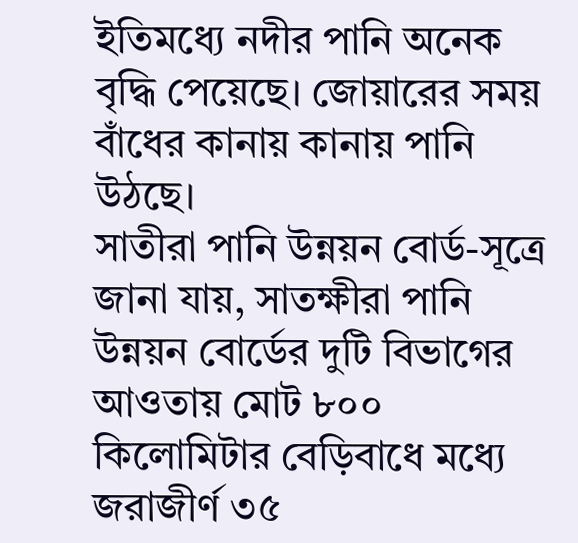ইতিমধ্যে নদীর পানি অনেক বৃদ্ধি পেয়েছে। জোয়ারের সময় বাঁধের কানায় কানায় পানি উঠছে।
সাতীরা পানি উন্নয়ন বোর্ড-সূত্রে জানা যায়, সাতক্ষীরা পানি উন্নয়ন বোর্ডের দুটি বিভাগের আওতায় মোট ৮০০ কিলোমিটার বেড়িবাধে মধ্যে জরাজীর্ণ ৩৫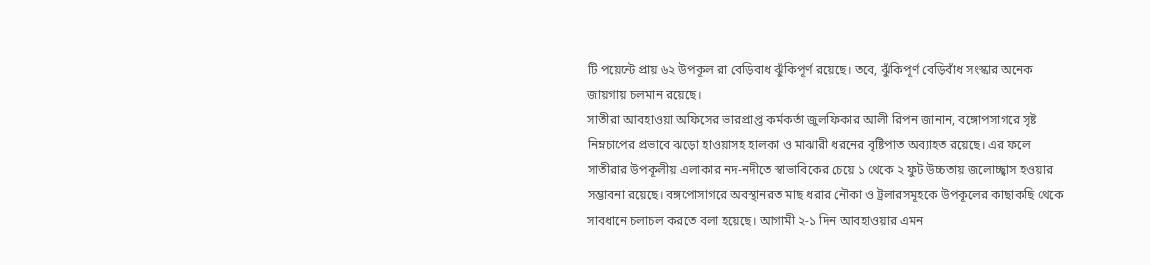টি পয়েন্টে প্রায় ৬২ উপকূল রা বেড়িবাধ ঝুঁকিপূর্ণ রয়েছে। তবে, ঝুঁকিপূর্ণ বেড়িবাঁধ সংস্কার অনেক জায়গায় চলমান রয়েছে।
সাতীরা আবহাওয়া অফিসের ভারপ্রাপ্ত কর্মকর্তা জুলফিকার আলী রিপন জানান, বঙ্গোপসাগরে সৃষ্ট নিম্নচাপের প্রভাবে ঝড়ো হাওয়াসহ হালকা ও মাঝারী ধরনের বৃষ্টিপাত অব্যাহত রয়েছে। এর ফলে সাতীরার উপকূলীয় এলাকার নদ-নদীতে স্বাভাবিকের চেয়ে ১ থেকে ২ ফুট উচ্চতায় জলোচ্ছ্বাস হওয়ার সম্ভাবনা রয়েছে। বঙ্গপোসাগরে অবস্থানরত মাছ ধরার নৌকা ও ট্রলারসমূহকে উপকূলের কাছাকছি থেকে সাবধানে চলাচল করতে বলা হয়েছে। আগামী ২-১ দিন আবহাওয়ার এমন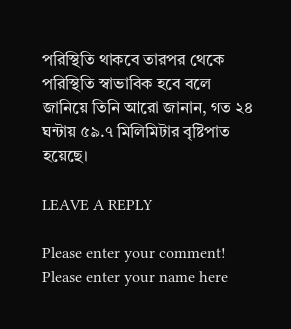পরিস্থিতি থাকবে তারপর থেকে পরিস্থিতি স্বাভাবিক হবে বলে জানিয়ে তিনি আরো জানান, গত ২৪ ঘন্টায় ৫৯.৭ মিলিমিটার বৃষ্টিপাত হয়েছে।

LEAVE A REPLY

Please enter your comment!
Please enter your name here